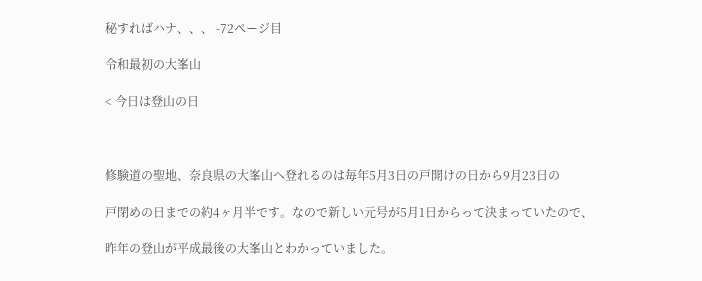秘すればハナ、、、 -72ページ目

令和最初の大峯山

< 今日は登山の日



修験道の聖地、奈良県の大峯山へ登れるのは毎年5月3日の戸開けの日から9月23日の

戸閉めの日までの約4ヶ月半です。なので新しい元号が5月1日からって決まっていたので、

昨年の登山が平成最後の大峯山とわかっていました。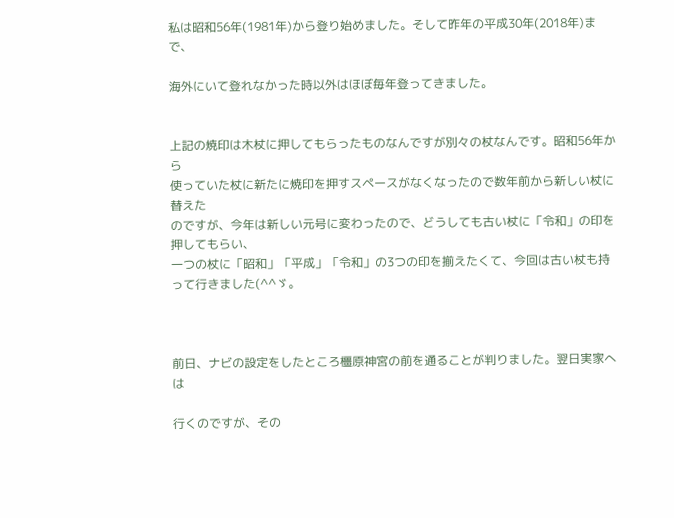私は昭和56年(1981年)から登り始めました。そして昨年の平成30年(2018年)まで、

海外にいて登れなかった時以外はほぼ毎年登ってきました。


上記の焼印は木杖に押してもらったものなんですが別々の杖なんです。昭和56年から
使っていた杖に新たに焼印を押すスペースがなくなったので数年前から新しい杖に替えた
のですが、今年は新しい元号に変わったので、どうしても古い杖に「令和」の印を押してもらい、
一つの杖に「昭和」「平成」「令和」の3つの印を揃えたくて、今回は古い杖も持って行きました(^^ゞ。



前日、ナビの設定をしたところ橿原神宮の前を通ることが判りました。翌日実家へは

行くのですが、その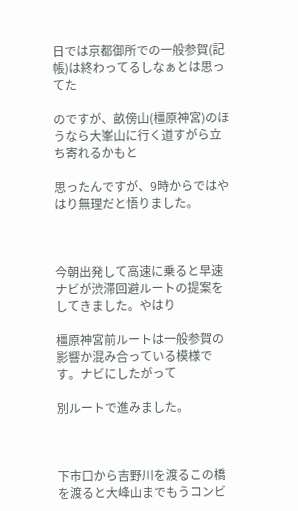日では京都御所での一般参賀(記帳)は終わってるしなぁとは思ってた

のですが、畝傍山(橿原神宮)のほうなら大峯山に行く道すがら立ち寄れるかもと

思ったんですが、9時からではやはり無理だと悟りました。



今朝出発して高速に乗ると早速ナビが渋滞回避ルートの提案をしてきました。やはり

橿原神宮前ルートは一般参賀の影響か混み合っている模様です。ナビにしたがって

別ルートで進みました。



下市口から吉野川を渡るこの橋を渡ると大峰山までもうコンビ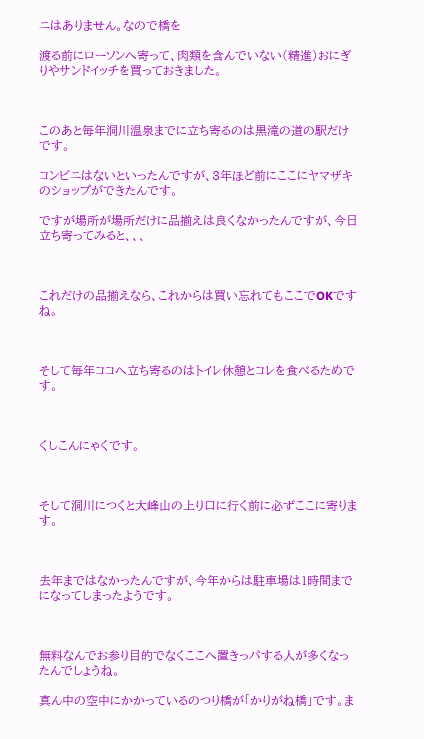ニはありません。なので橋を

渡る前にローソンへ寄って、肉類を含んでいない(精進)おにぎりやサンドイッチを買っておきました。



このあと毎年洞川温泉までに立ち寄るのは黒滝の道の駅だけです。

コンビニはないといったんですが、3年ほど前にここにヤマザキのショップができたんです。

ですが場所が場所だけに品揃えは良くなかったんですが、今日立ち寄ってみると、、、



これだけの品揃えなら、これからは買い忘れてもここでOKですね。



そして毎年ココへ立ち寄るのはトイレ休憩とコレを食べるためです。



くしこんにゃくです。



そして洞川につくと大峰山の上り口に行く前に必ずここに寄ります。



去年まではなかったんですが、今年からは駐車場は1時間までになってしまったようです。



無料なんでお参り目的でなくここへ置きっパする人が多くなったんでしょうね。

真ん中の空中にかかっているのつり橋が「かりがね橋」です。ま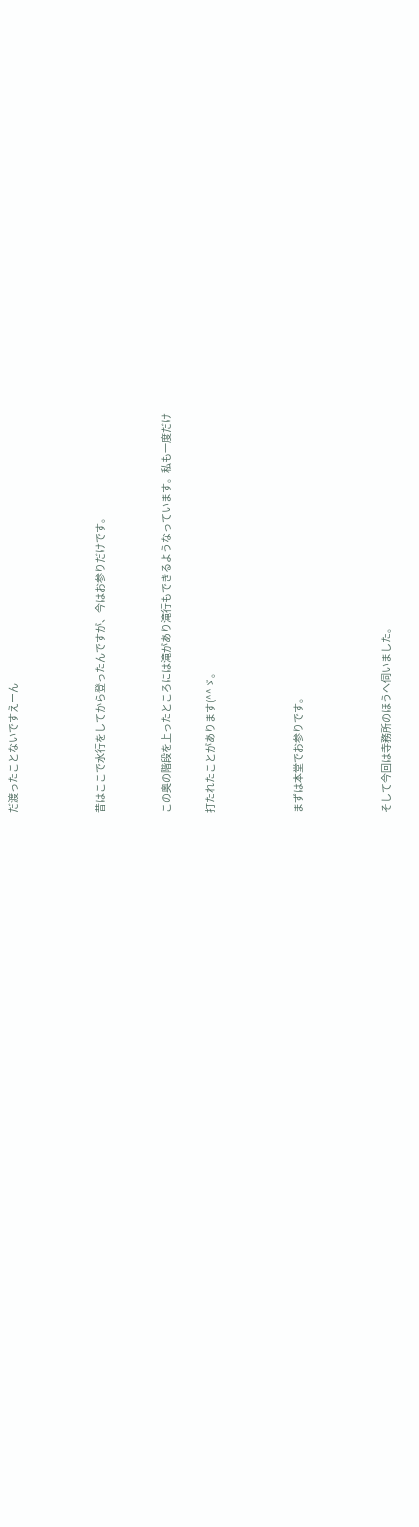だ渡ったことないですえーん



昔はここで水行をしてから登ったんですが、今はお参りだけです。


この奥の階段を上ったところには滝があり滝行もできるようなっています。私も一度だけ

打たれたことがあります(^^ゞ。



まずは本堂でお参りです。



そして今回は寺務所のほうへ伺いました。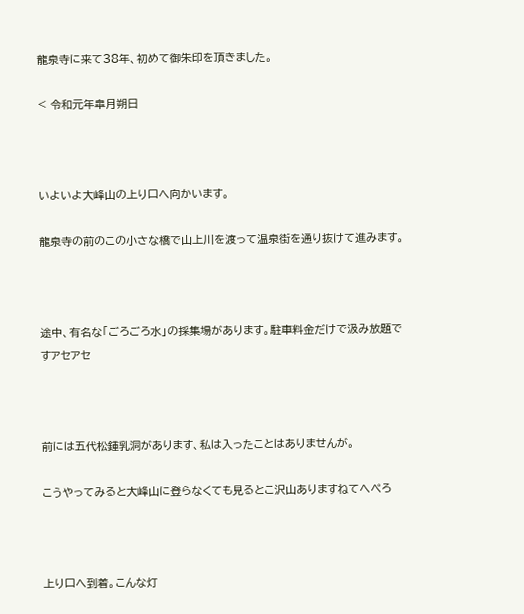龍泉寺に来て38年、初めて御朱印を頂きました。

< 令和元年皐月朔日



いよいよ大峰山の上り口へ向かいます。

龍泉寺の前のこの小さな橋で山上川を渡って温泉街を通り抜けて進みます。



途中、有名な「ごろごろ水」の採集場があります。駐車料金だけで汲み放題ですアセアセ



前には五代松鍾乳洞があります、私は入ったことはありませんが。

こうやってみると大峰山に登らなくても見るとこ沢山ありますねてへぺろ



上り口へ到着。こんな灯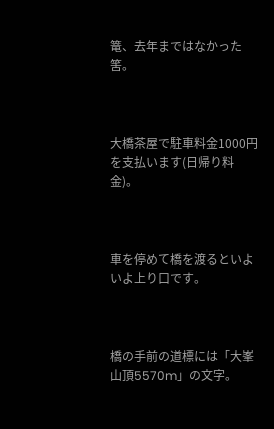篭、去年まではなかった筈。



大橋茶屋で駐車料金1000円を支払います(日帰り料金)。



車を停めて橋を渡るといよいよ上り口です。



橋の手前の道標には「大峯山頂5570m」の文字。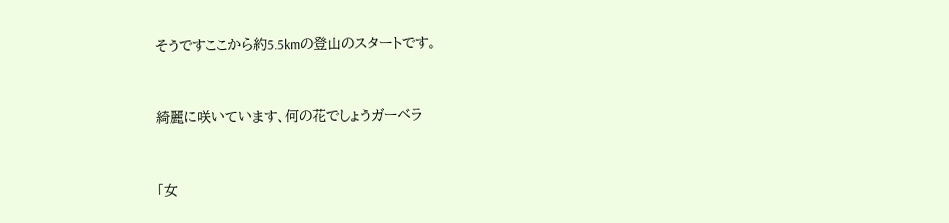そうですここから約5.5kmの登山のスタートです。



綺麗に咲いています、何の花でしょうガーベラ



「女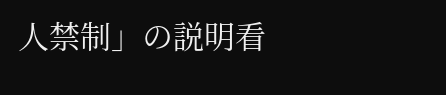人禁制」の説明看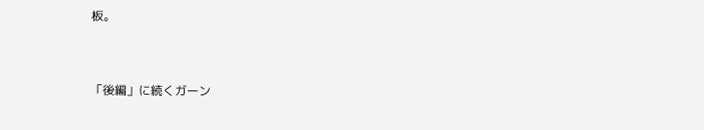板。



「後編」に続くガーン